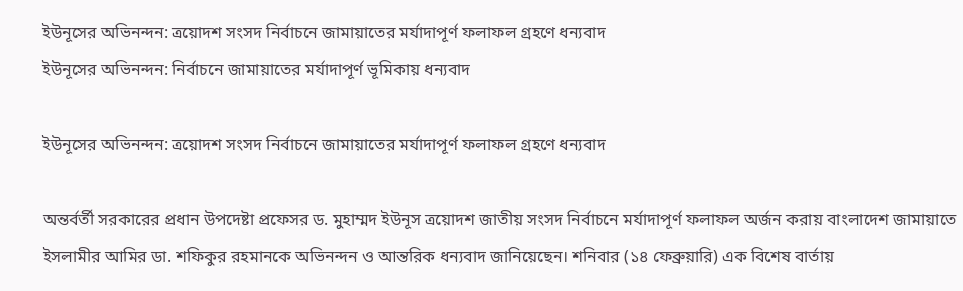ইউনূসের অভিনন্দন: ত্রয়োদশ সংসদ নির্বাচনে জামায়াতের মর্যাদাপূর্ণ ফলাফল গ্রহণে ধন্যবাদ
ইউনূসের অভিনন্দন: নির্বাচনে জামায়াতের মর্যাদাপূর্ণ ভূমিকায় ধন্যবাদ

ইউনূসের অভিনন্দন: ত্রয়োদশ সংসদ নির্বাচনে জামায়াতের মর্যাদাপূর্ণ ফলাফল গ্রহণে ধন্যবাদ

অন্তর্বর্তী সরকারের প্রধান উপদেষ্টা প্রফেসর ড. মুহাম্মদ ইউনূস ত্রয়োদশ জাতীয় সংসদ নির্বাচনে মর্যাদাপূর্ণ ফলাফল অর্জন করায় বাংলাদেশ জামায়াতে ইসলামীর আমির ডা. শফিকুর রহমানকে অভিনন্দন ও আন্তরিক ধন্যবাদ জানিয়েছেন। শনিবার (১৪ ফেব্রুয়ারি) এক বিশেষ বার্তায়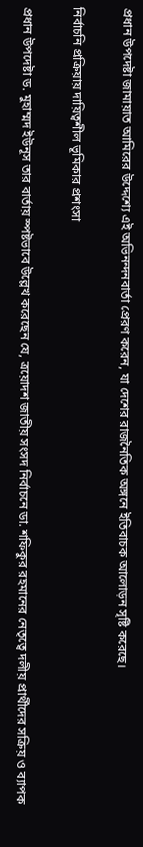প্রধান উপদেষ্টা জামায়াত আমিরের উদ্দেশ্যে এই অভিনন্দনবার্তা প্রেরণ করেন, যা দেশের রাজনৈতিক অঙ্গনে ইতিবাচক আলোড়ন সৃষ্টি করেছে।

নির্বাচনি প্রক্রিয়ায় দায়িত্বশীল ভূমিকার প্রশংসা

প্রধান উপদেষ্টা ড. মুহাম্মদ ইউনূস তার বার্তায় স্পষ্টভাবে উল্লেখ করেছেন যে, ত্রয়োদশ জাতীয় সংসদ নির্বাচনে ডা. শফিকুর রহমানের নেতৃত্বে দলীয় প্রার্থীদের সক্রিয় ও ব্যাপক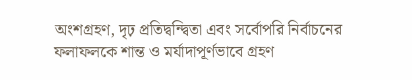অংশগ্রহণ, দৃঢ় প্রতিদ্বন্দ্বিতা এবং সর্বোপরি নির্বাচনের ফলাফলকে শান্ত ও মর্যাদাপূর্ণভাবে গ্রহণ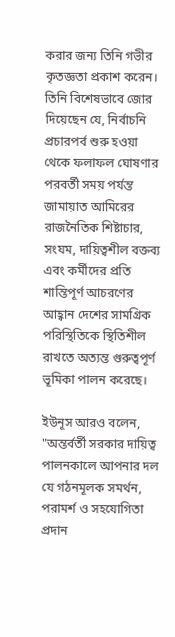করার জন্য তিনি গভীর কৃতজ্ঞতা প্রকাশ করেন। তিনি বিশেষভাবে জোর দিয়েছেন যে, নির্বাচনি প্রচারপর্ব শুরু হওয়া থেকে ফলাফল ঘোষণার পরবর্তী সময় পর্যন্ত জামায়াত আমিরের রাজনৈতিক শিষ্টাচার, সংযম, দায়িত্বশীল বক্তব্য এবং কর্মীদের প্রতি শান্তিপূর্ণ আচরণের আহ্বান দেশের সামগ্রিক পরিস্থিতিকে স্থিতিশীল রাখতে অত্যন্ত গুরুত্বপূর্ণ ভূমিকা পালন করেছে।

ইউনূস আরও বলেন, "অন্তর্বর্তী সরকার দায়িত্ব পালনকালে আপনার দল যে গঠনমূলক সমর্থন, পরামর্শ ও সহযোগিতা প্রদান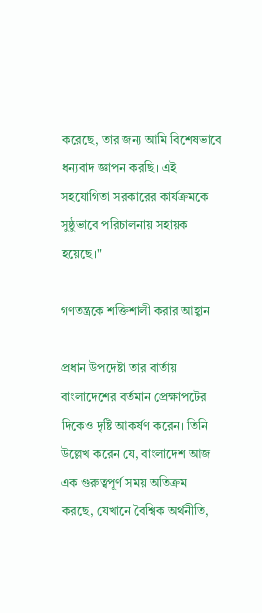করেছে, তার জন্য আমি বিশেষভাবে ধন্যবাদ জ্ঞাপন করছি। এই সহযোগিতা সরকারের কার্যক্রমকে সুষ্ঠুভাবে পরিচালনায় সহায়ক হয়েছে।"

গণতন্ত্রকে শক্তিশালী করার আহ্বান

প্রধান উপদেষ্টা তার বার্তায় বাংলাদেশের বর্তমান প্রেক্ষাপটের দিকেও দৃষ্টি আকর্ষণ করেন। তিনি উল্লেখ করেন যে, বাংলাদেশ আজ এক গুরুত্বপূর্ণ সময় অতিক্রম করছে, যেখানে বৈশ্বিক অর্থনীতি,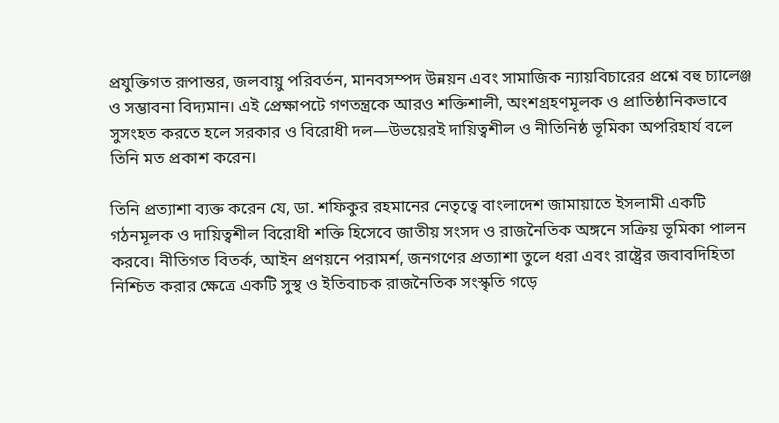প্রযুক্তিগত রূপান্তর, জলবায়ু পরিবর্তন, মানবসম্পদ উন্নয়ন এবং সামাজিক ন্যায়বিচারের প্রশ্নে বহু চ্যালেঞ্জ ও সম্ভাবনা বিদ্যমান। এই প্রেক্ষাপটে গণতন্ত্রকে আরও শক্তিশালী, অংশগ্রহণমূলক ও প্রাতিষ্ঠানিকভাবে সুসংহত করতে হলে সরকার ও বিরোধী দল—উভয়েরই দায়িত্বশীল ও নীতিনিষ্ঠ ভূমিকা অপরিহার্য বলে তিনি মত প্রকাশ করেন।

তিনি প্রত্যাশা ব্যক্ত করেন যে, ডা. শফিকুর রহমানের নেতৃত্বে বাংলাদেশ জামায়াতে ইসলামী একটি গঠনমূলক ও দায়িত্বশীল বিরোধী শক্তি হিসেবে জাতীয় সংসদ ও রাজনৈতিক অঙ্গনে সক্রিয় ভূমিকা পালন করবে। নীতিগত বিতর্ক, আইন প্রণয়নে পরামর্শ, জনগণের প্রত্যাশা তুলে ধরা এবং রাষ্ট্রের জবাবদিহিতা নিশ্চিত করার ক্ষেত্রে একটি সুস্থ ও ইতিবাচক রাজনৈতিক সংস্কৃতি গড়ে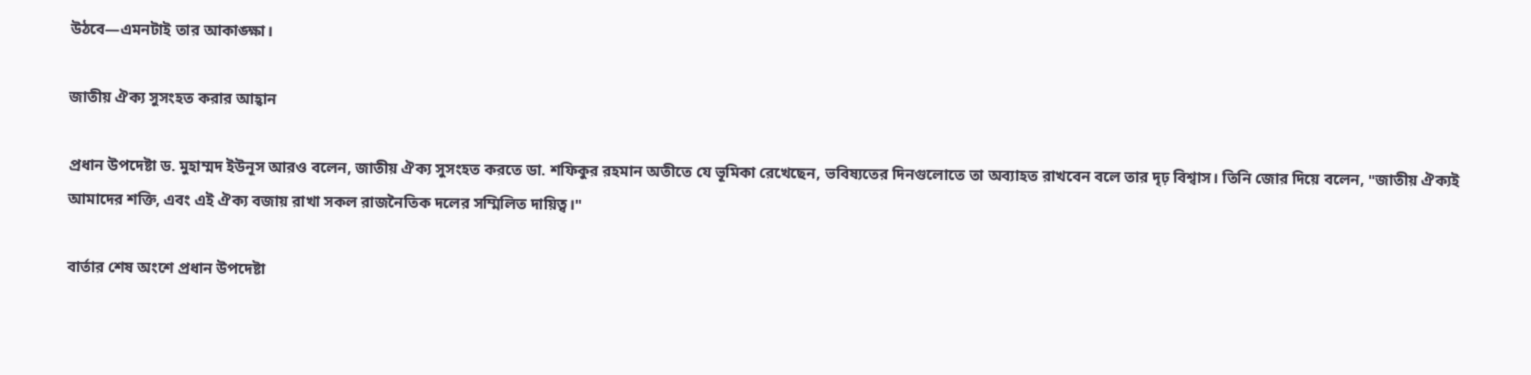উঠবে—এমনটাই তার আকাঙ্ক্ষা।

জাতীয় ঐক্য সুসংহত করার আহ্বান

প্রধান উপদেষ্টা ড. মুহাম্মদ ইউনূস আরও বলেন, জাতীয় ঐক্য সুসংহত করতে ডা. শফিকুর রহমান অতীতে যে ভূমিকা রেখেছেন, ভবিষ্যতের দিনগুলোতে তা অব্যাহত রাখবেন বলে তার দৃঢ় বিশ্বাস। তিনি জোর দিয়ে বলেন, "জাতীয় ঐক্যই আমাদের শক্তি, এবং এই ঐক্য বজায় রাখা সকল রাজনৈতিক দলের সম্মিলিত দায়িত্ব।"

বার্তার শেষ অংশে প্রধান উপদেষ্টা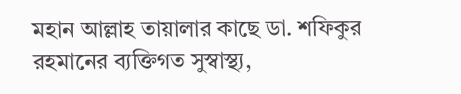মহান আল্লাহ তায়ালার কাছে ডা. শফিকুর রহমানের ব্যক্তিগত সুস্বাস্থ্য,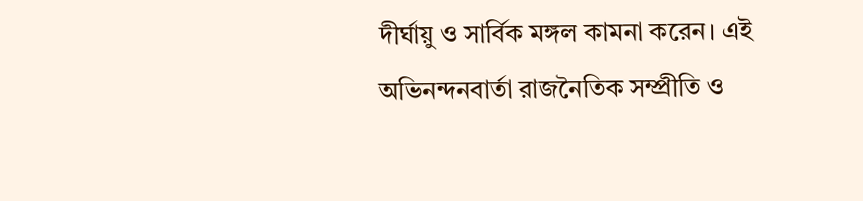দীর্ঘায়ু ও সার্বিক মঙ্গল কামনা করেন। এই অভিনন্দনবার্তা রাজনৈতিক সম্প্রীতি ও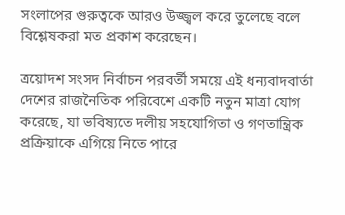সংলাপের গুরুত্বকে আরও উজ্জ্বল করে তুলেছে বলে বিশ্লেষকরা মত প্রকাশ করেছেন।

ত্রয়োদশ সংসদ নির্বাচন পরবর্তী সময়ে এই ধন্যবাদবার্তা দেশের রাজনৈতিক পরিবেশে একটি নতুন মাত্রা যোগ করেছে, যা ভবিষ্যতে দলীয় সহযোগিতা ও গণতান্ত্রিক প্রক্রিয়াকে এগিয়ে নিতে পারে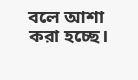বলে আশা করা হচ্ছে।